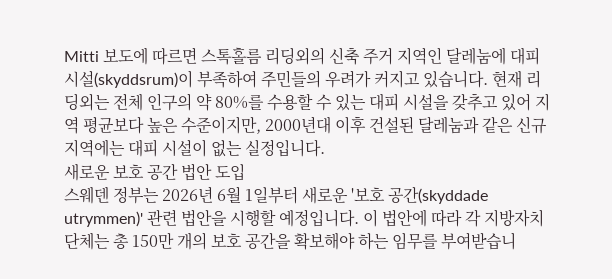Mitti 보도에 따르면 스톡홀름 리딩외의 신축 주거 지역인 달레눔에 대피 시설(skyddsrum)이 부족하여 주민들의 우려가 커지고 있습니다. 현재 리딩외는 전체 인구의 약 80%를 수용할 수 있는 대피 시설을 갖추고 있어 지역 평균보다 높은 수준이지만, 2000년대 이후 건설된 달레눔과 같은 신규 지역에는 대피 시설이 없는 실정입니다.
새로운 보호 공간 법안 도입
스웨덴 정부는 2026년 6월 1일부터 새로운 '보호 공간(skyddade utrymmen)' 관련 법안을 시행할 예정입니다. 이 법안에 따라 각 지방자치단체는 총 150만 개의 보호 공간을 확보해야 하는 임무를 부여받습니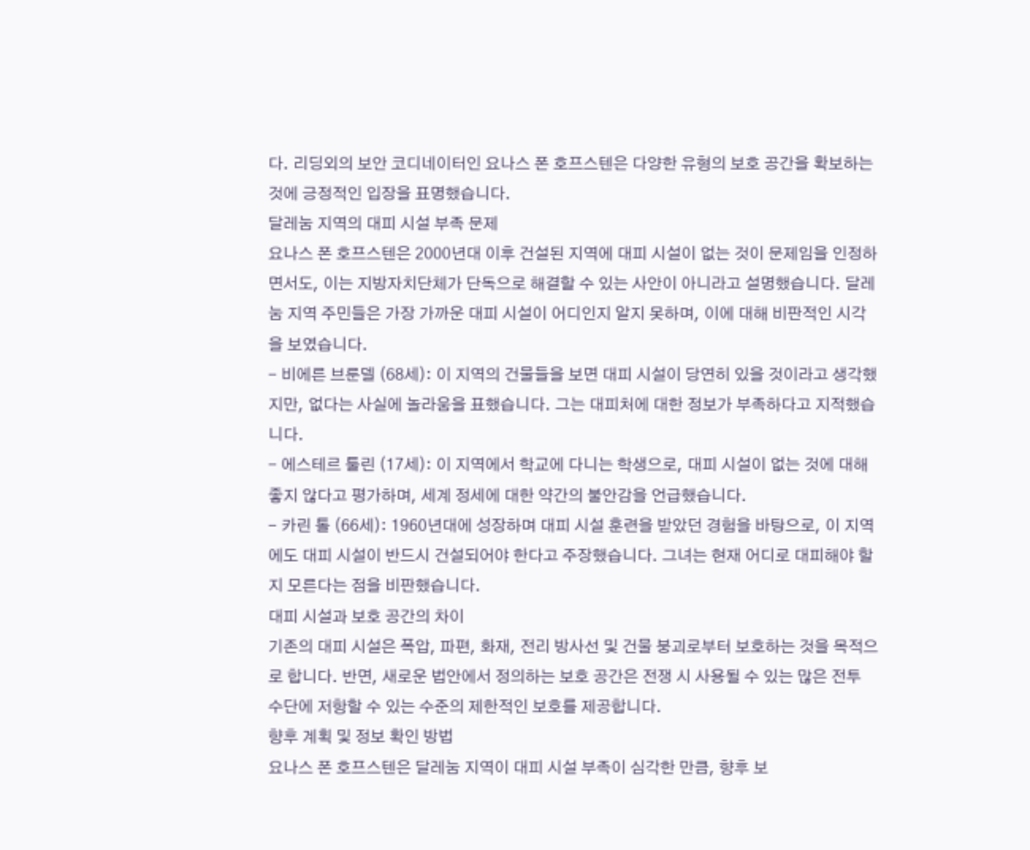다. 리딩외의 보안 코디네이터인 요나스 폰 호프스텐은 다양한 유형의 보호 공간을 확보하는 것에 긍정적인 입장을 표명했습니다.
달레눔 지역의 대피 시설 부족 문제
요나스 폰 호프스텐은 2000년대 이후 건설된 지역에 대피 시설이 없는 것이 문제임을 인정하면서도, 이는 지방자치단체가 단독으로 해결할 수 있는 사안이 아니라고 설명했습니다. 달레눔 지역 주민들은 가장 가까운 대피 시설이 어디인지 알지 못하며, 이에 대해 비판적인 시각을 보였습니다.
- 비에른 브룬델 (68세): 이 지역의 건물들을 보면 대피 시설이 당연히 있을 것이라고 생각했지만, 없다는 사실에 놀라움을 표했습니다. 그는 대피처에 대한 정보가 부족하다고 지적했습니다.
- 에스테르 툴린 (17세): 이 지역에서 학교에 다니는 학생으로, 대피 시설이 없는 것에 대해 좋지 않다고 평가하며, 세계 정세에 대한 약간의 불안감을 언급했습니다.
- 카린 톨 (66세): 1960년대에 성장하며 대피 시설 훈련을 받았던 경험을 바탕으로, 이 지역에도 대피 시설이 반드시 건설되어야 한다고 주장했습니다. 그녀는 현재 어디로 대피해야 할지 모른다는 점을 비판했습니다.
대피 시설과 보호 공간의 차이
기존의 대피 시설은 폭압, 파편, 화재, 전리 방사선 및 건물 붕괴로부터 보호하는 것을 목적으로 합니다. 반면, 새로운 법안에서 정의하는 보호 공간은 전쟁 시 사용될 수 있는 많은 전투 수단에 저항할 수 있는 수준의 제한적인 보호를 제공합니다.
향후 계획 및 정보 확인 방법
요나스 폰 호프스텐은 달레눔 지역이 대피 시설 부족이 심각한 만큼, 향후 보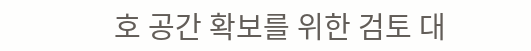호 공간 확보를 위한 검토 대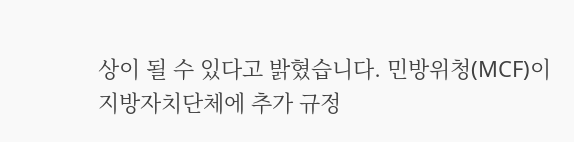상이 될 수 있다고 밝혔습니다. 민방위청(MCF)이 지방자치단체에 추가 규정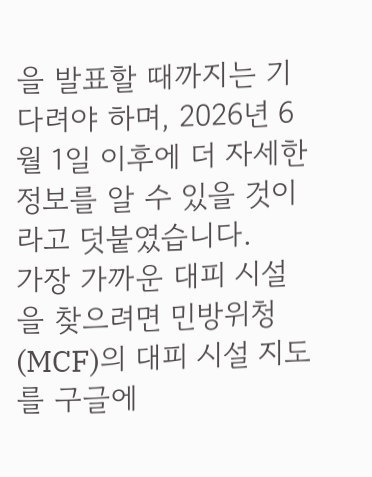을 발표할 때까지는 기다려야 하며, 2026년 6월 1일 이후에 더 자세한 정보를 알 수 있을 것이라고 덧붙였습니다.
가장 가까운 대피 시설을 찾으려면 민방위청(MCF)의 대피 시설 지도를 구글에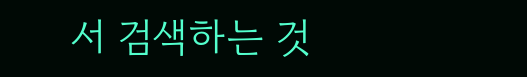서 검색하는 것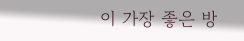이 가장 좋은 방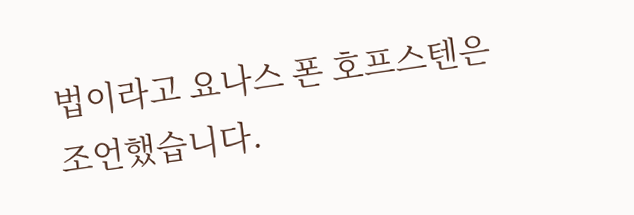법이라고 요나스 폰 호프스텐은 조언했습니다.